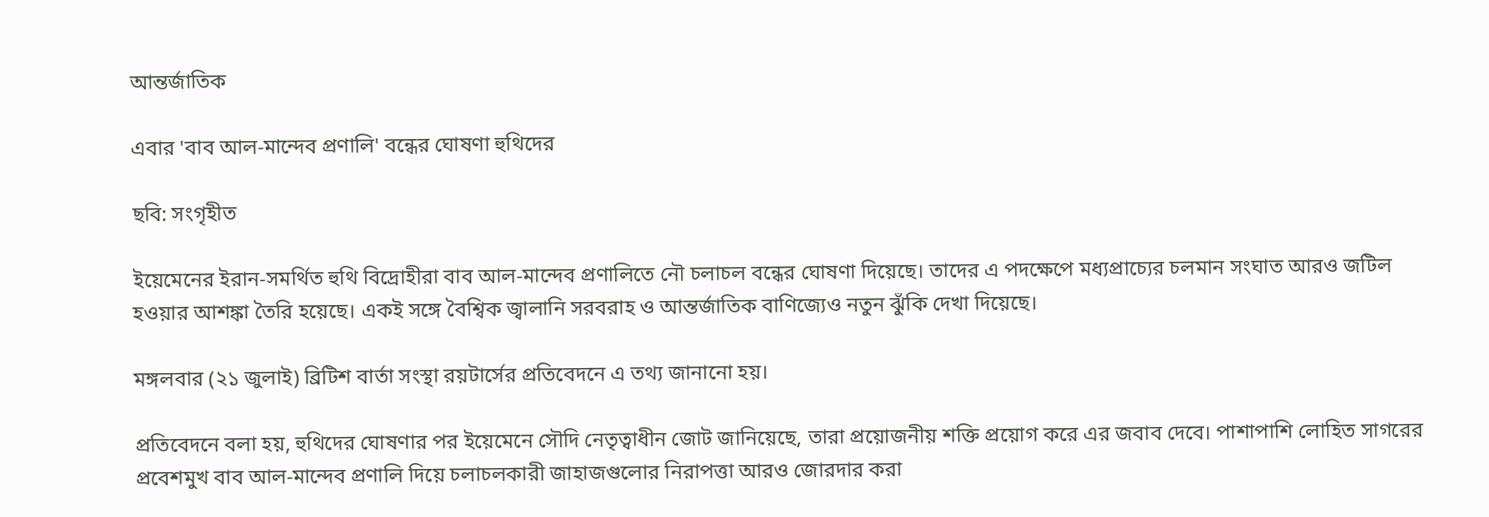আন্তর্জাতিক

এবার 'বাব আল-মান্দেব প্রণালি' বন্ধের ঘোষণা হুথিদের

ছবি: সংগৃহীত

ইয়েমেনের ইরান-সমর্থিত হুথি বিদ্রোহীরা বাব আল-মান্দেব প্রণালিতে নৌ চলাচল বন্ধের ঘোষণা দিয়েছে। তাদের এ পদক্ষেপে মধ্যপ্রাচ্যের চলমান সংঘাত আরও জটিল হওয়ার আশঙ্কা তৈরি হয়েছে। একই সঙ্গে বৈশ্বিক জ্বালানি সরবরাহ ও আন্তর্জাতিক বাণিজ্যেও নতুন ঝুঁকি দেখা দিয়েছে।

মঙ্গলবার (২১ জুলাই) ব্রিটিশ বার্তা সংস্থা রয়টার্সের প্রতিবেদনে এ তথ্য জানানো হয়।

প্রতিবেদনে বলা হয়, হুথিদের ঘোষণার পর ইয়েমেনে সৌদি নেতৃত্বাধীন জোট জানিয়েছে, তারা প্রয়োজনীয় শক্তি প্রয়োগ করে এর জবাব দেবে। পাশাপাশি লোহিত সাগরের প্রবেশমুখ বাব আল-মান্দেব প্রণালি দিয়ে চলাচলকারী জাহাজগুলোর নিরাপত্তা আরও জোরদার করা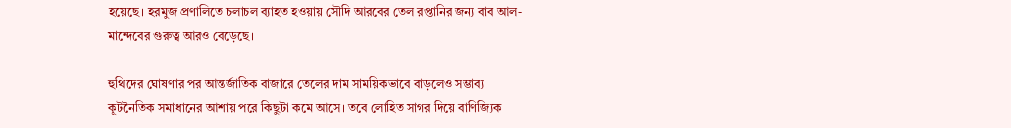হয়েছে। হরমুজ প্রণালিতে চলাচল ব্যাহত হওয়ায় সৌদি আরবের তেল রপ্তানির জন্য বাব আল-মান্দেবের গুরুত্ব আরও বেড়েছে।

হুথিদের ঘোষণার পর আন্তর্জাতিক বাজারে তেলের দাম সাময়িকভাবে বাড়লেও সম্ভাব্য কূটনৈতিক সমাধানের আশায় পরে কিছুটা কমে আসে। তবে লোহিত সাগর দিয়ে বাণিজ্যিক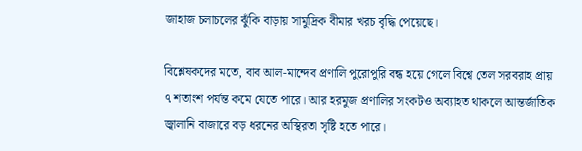জাহাজ চলাচলের ঝুঁকি বাড়ায় সামুদ্রিক বীমার খরচ বৃদ্ধি পেয়েছে।

বিশ্লেষকদের মতে, বাব আল-মান্দেব প্রণালি পুরোপুরি বন্ধ হয়ে গেলে বিশ্বে তেল সরবরাহ প্রায় ৭ শতাংশ পর্যন্ত কমে যেতে পারে। আর হরমুজ প্রণালির সংকটও অব্যাহত থাকলে আন্তর্জাতিক জ্বালানি বাজারে বড় ধরনের অস্থিরতা সৃষ্টি হতে পারে।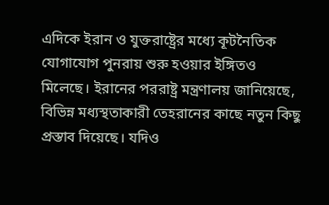এদিকে ইরান ও যুক্তরাষ্ট্রের মধ্যে কূটনৈতিক যোগাযোগ পুনরায় শুরু হওয়ার ইঙ্গিতও মিলেছে। ইরানের পররাষ্ট্র মন্ত্রণালয় জানিয়েছে, বিভিন্ন মধ্যস্থতাকারী তেহরানের কাছে নতুন কিছু প্রস্তাব দিয়েছে। যদিও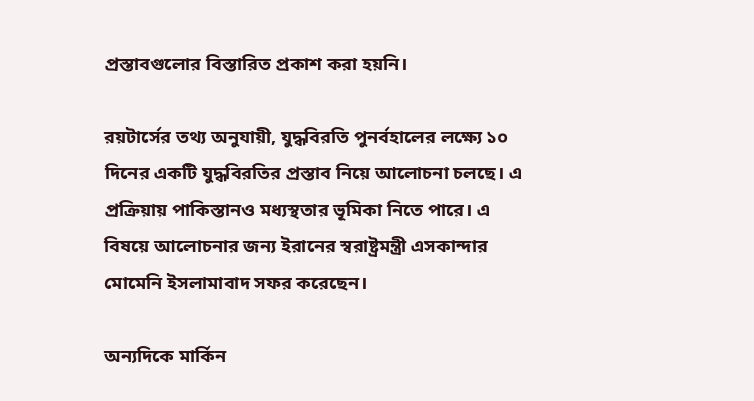প্রস্তাবগুলোর বিস্তারিত প্রকাশ করা হয়নি।

রয়টার্সের তথ্য অনুযায়ী, যুদ্ধবিরতি পুনর্বহালের লক্ষ্যে ১০ দিনের একটি যুদ্ধবিরতির প্রস্তাব নিয়ে আলোচনা চলছে। এ প্রক্রিয়ায় পাকিস্তানও মধ্যস্থতার ভূমিকা নিতে পারে। এ বিষয়ে আলোচনার জন্য ইরানের স্বরাষ্ট্রমন্ত্রী এসকান্দার মোমেনি ইসলামাবাদ সফর করেছেন।

অন্যদিকে মার্কিন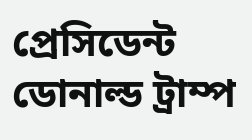প্রেসিডেন্ট ডোনাল্ড ট্রাম্প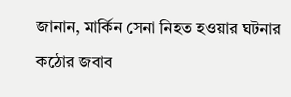জানান, মার্কিন সেনা নিহত হওয়ার ঘটনার কঠোর জবাব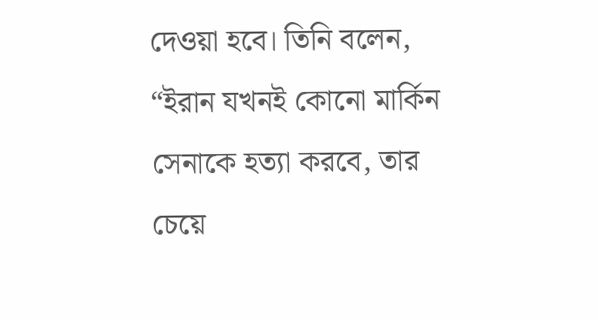দেওয়া হবে। তিনি বলেন, “ইরান যখনই কোনো মার্কিন সেনাকে হত্যা করবে, তার চেয়ে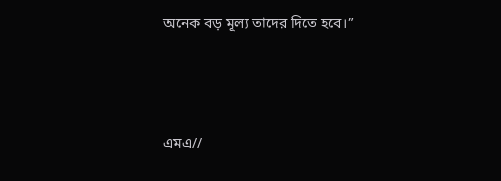অনেক বড় মূল্য তাদের দিতে হবে।”



এমএ//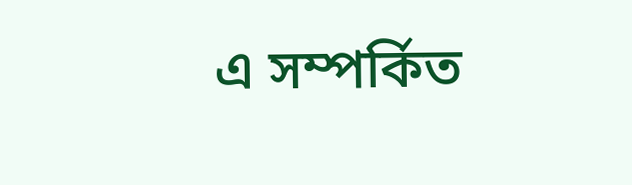এ সম্পর্কিত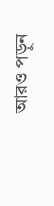আরও পড়ুন